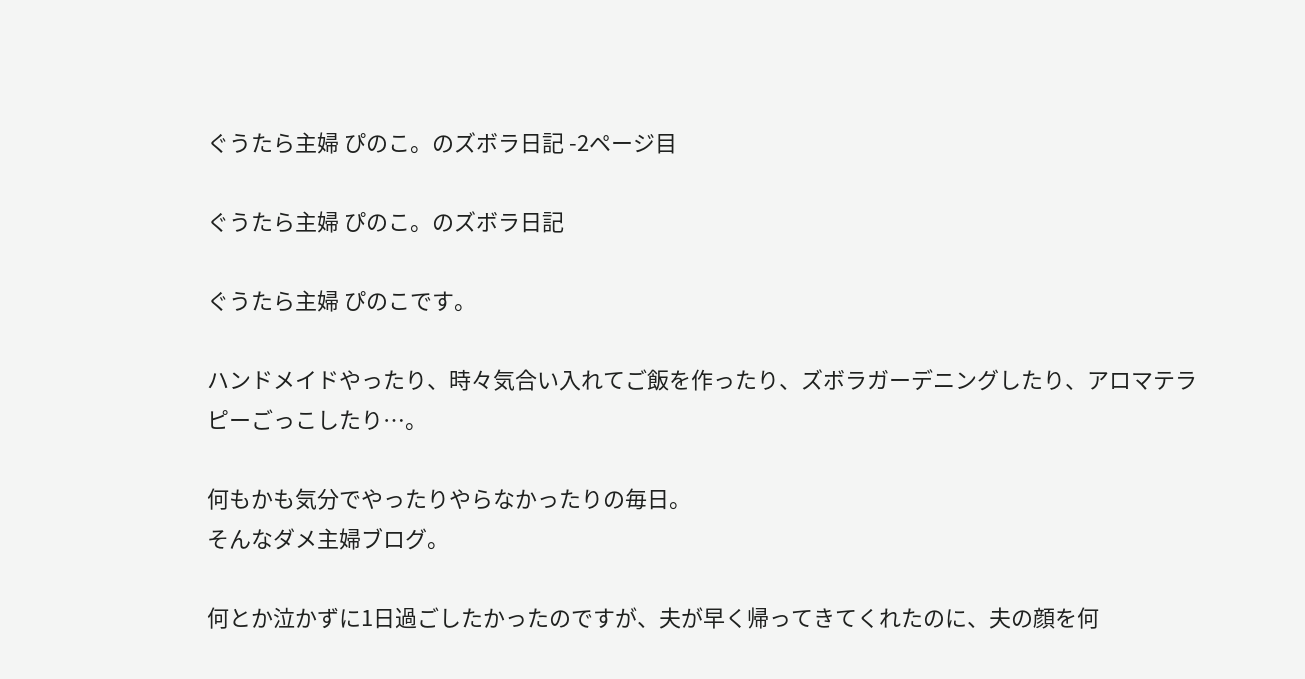ぐうたら主婦 ぴのこ。のズボラ日記 -2ページ目

ぐうたら主婦 ぴのこ。のズボラ日記

ぐうたら主婦 ぴのこです。

ハンドメイドやったり、時々気合い入れてご飯を作ったり、ズボラガーデニングしたり、アロマテラピーごっこしたり…。

何もかも気分でやったりやらなかったりの毎日。
そんなダメ主婦ブログ。

何とか泣かずに1日過ごしたかったのですが、夫が早く帰ってきてくれたのに、夫の顔を何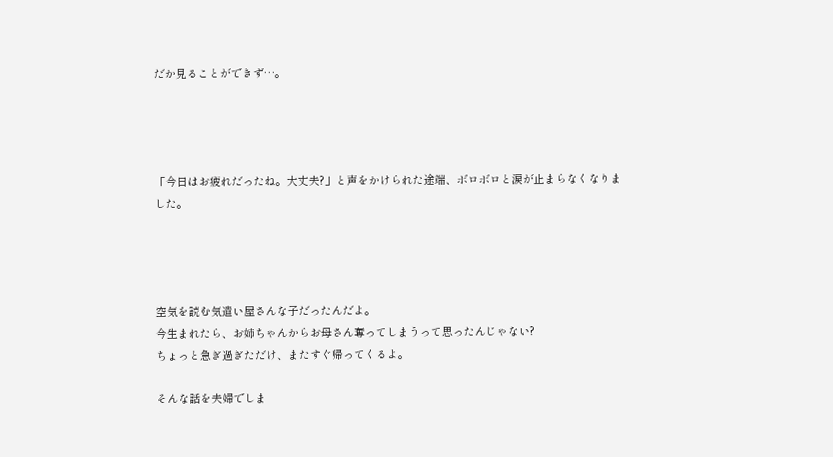だか見ることができず…。




「今日はお疲れだったね。大丈夫?」と声をかけられた途端、ボロボロと涙が止まらなくなりました。




空気を読む気遣い屋さんな子だったんだよ。
今生まれたら、お姉ちゃんからお母さん奪ってしまうって思ったんじゃない?
ちょっと急ぎ過ぎただけ、またすぐ帰ってくるよ。

そんな話を夫婦でしま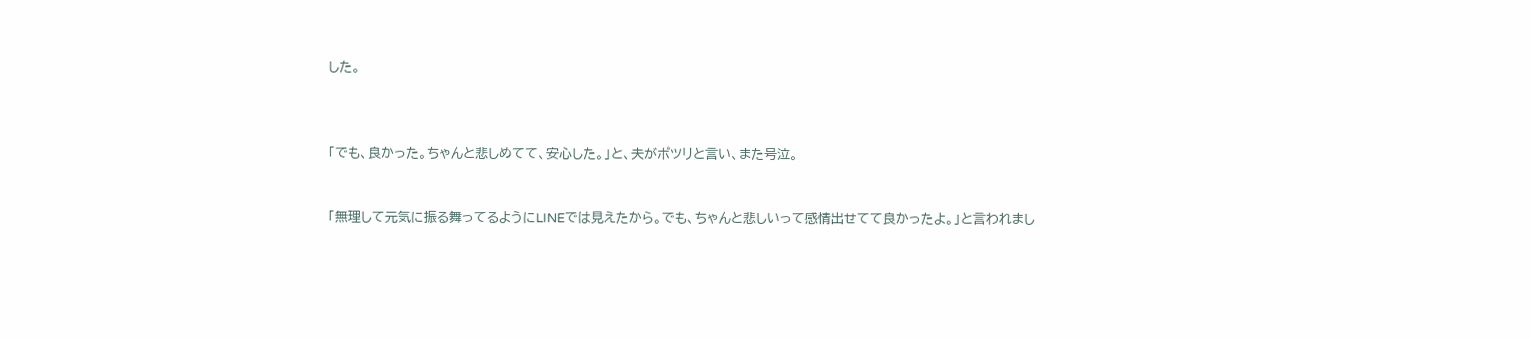した。



「でも、良かった。ちゃんと悲しめてて、安心した。」と、夫がポツリと言い、また号泣。


「無理して元気に振る舞ってるようにLINEでは見えたから。でも、ちゃんと悲しいって感情出せてて良かったよ。」と言われまし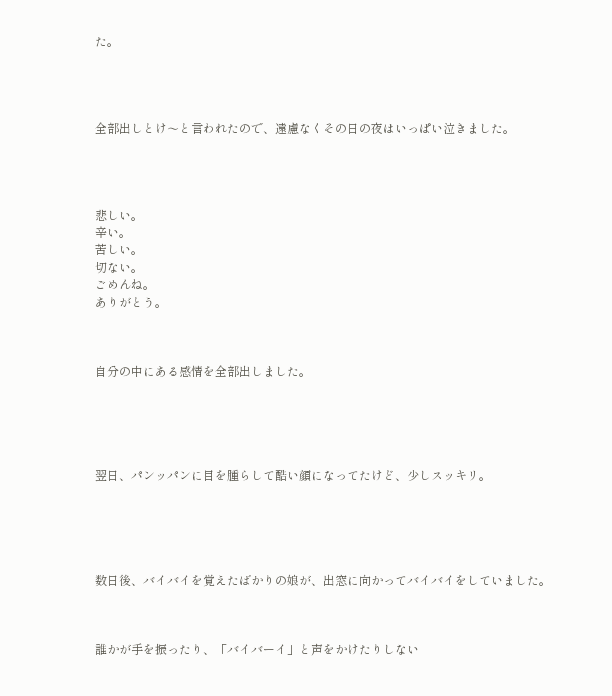た。




全部出しとけ〜と言われたので、遠慮なくその日の夜はいっぱい泣きました。




悲しい。
辛い。
苦しい。
切ない。
ごめんね。
ありがとう。



自分の中にある感情を全部出しました。





翌日、パンッパンに目を腫らして酷い顔になってたけど、少しスッキリ。





数日後、バイバイを覚えたばかりの娘が、出窓に向かってバイバイをしていました。



誰かが手を振ったり、「バイバーイ」と声をかけたりしない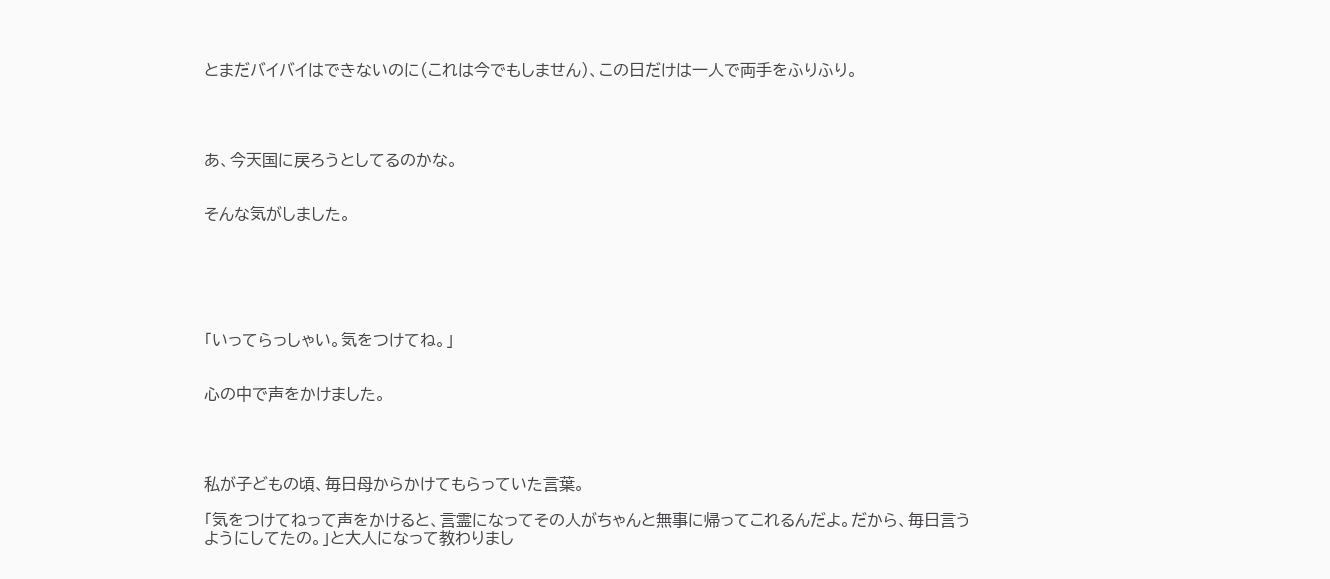とまだバイバイはできないのに(これは今でもしません)、この日だけは一人で両手をふりふり。




あ、今天国に戻ろうとしてるのかな。


そんな気がしました。






「いってらっしゃい。気をつけてね。」


心の中で声をかけました。




私が子どもの頃、毎日母からかけてもらっていた言葉。

「気をつけてねって声をかけると、言霊になってその人がちゃんと無事に帰ってこれるんだよ。だから、毎日言うようにしてたの。」と大人になって教わりまし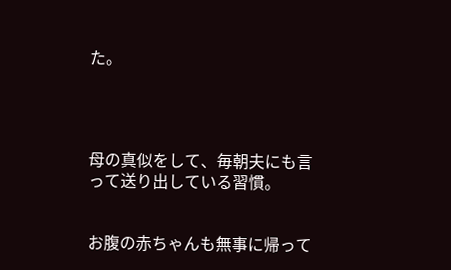た。




母の真似をして、毎朝夫にも言って送り出している習慣。


お腹の赤ちゃんも無事に帰って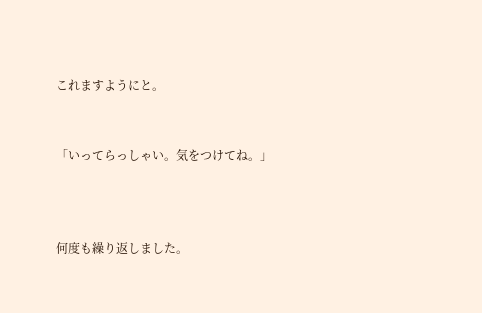これますようにと。


「いってらっしゃい。気をつけてね。」



何度も繰り返しました。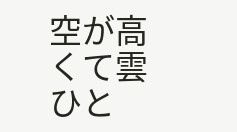空が高くて雲ひと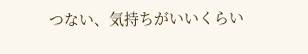つない、気持ちがいいくらい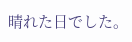晴れた日でした。